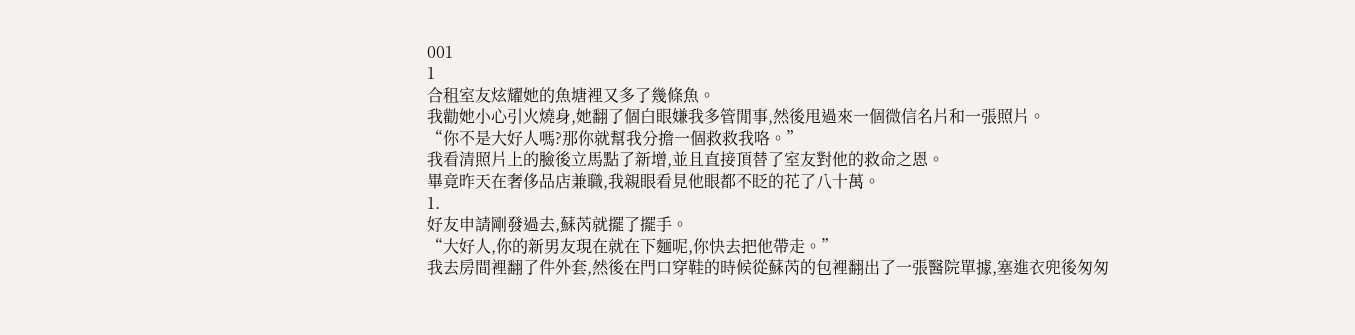001
1
合租室友炫耀她的魚塘裡又多了幾條魚。
我勸她小心引火燒身,她翻了個白眼嫌我多管閒事,然後甩過來一個微信名片和一張照片。
“你不是大好人嗎?那你就幫我分擔一個救救我咯。”
我看清照片上的臉後立馬點了新增,並且直接頂替了室友對他的救命之恩。
畢竟昨天在奢侈品店兼職,我親眼看見他眼都不眨的花了八十萬。
1.
好友申請剛發過去,蘇芮就擺了擺手。
“大好人,你的新男友現在就在下麵呢,你快去把他帶走。”
我去房間裡翻了件外套,然後在門口穿鞋的時候從蘇芮的包裡翻出了一張醫院單據,塞進衣兜後匆匆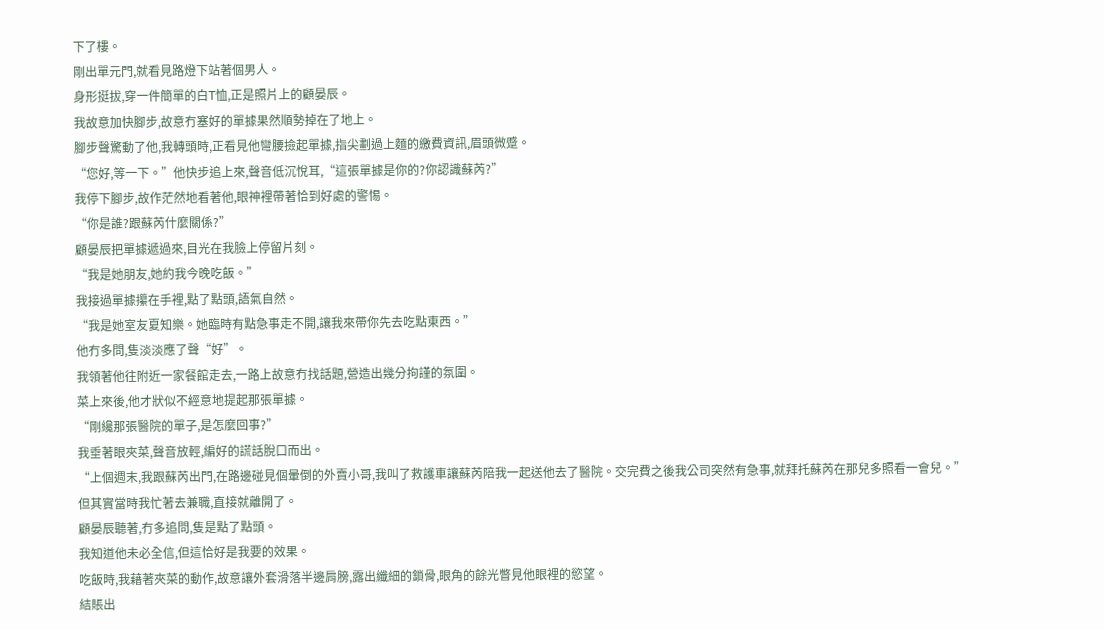下了樓。
剛出單元門,就看見路燈下站著個男人。
身形挺拔,穿一件簡單的白T恤,正是照片上的顧晏辰。
我故意加快腳步,故意冇塞好的單據果然順勢掉在了地上。
腳步聲驚動了他,我轉頭時,正看見他彎腰撿起單據,指尖劃過上麵的繳費資訊,眉頭微蹙。
“您好,等一下。”他快步追上來,聲音低沉悅耳,“這張單據是你的?你認識蘇芮?”
我停下腳步,故作茫然地看著他,眼神裡帶著恰到好處的警惕。
“你是誰?跟蘇芮什麼關係?”
顧晏辰把單據遞過來,目光在我臉上停留片刻。
“我是她朋友,她約我今晚吃飯。”
我接過單據攥在手裡,點了點頭,語氣自然。
“我是她室友夏知樂。她臨時有點急事走不開,讓我來帶你先去吃點東西。”
他冇多問,隻淡淡應了聲“好”。
我領著他往附近一家餐館走去,一路上故意冇找話題,營造出幾分拘謹的氛圍。
菜上來後,他才狀似不經意地提起那張單據。
“剛纔那張醫院的單子,是怎麼回事?”
我垂著眼夾菜,聲音放輕,編好的謊話脫口而出。
“上個週末,我跟蘇芮出門,在路邊碰見個暈倒的外賣小哥,我叫了救護車讓蘇芮陪我一起送他去了醫院。交完費之後我公司突然有急事,就拜托蘇芮在那兒多照看一會兒。”
但其實當時我忙著去兼職,直接就離開了。
顧晏辰聽著,冇多追問,隻是點了點頭。
我知道他未必全信,但這恰好是我要的效果。
吃飯時,我藉著夾菜的動作,故意讓外套滑落半邊肩膀,露出纖細的鎖骨,眼角的餘光瞥見他眼裡的慾望。
結賬出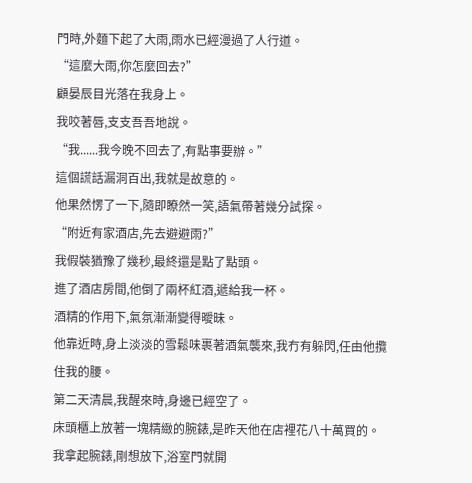門時,外麵下起了大雨,雨水已經漫過了人行道。
“這麼大雨,你怎麼回去?”
顧晏辰目光落在我身上。
我咬著唇,支支吾吾地說。
“我......我今晚不回去了,有點事要辦。”
這個謊話漏洞百出,我就是故意的。
他果然愣了一下,隨即瞭然一笑,語氣帶著幾分試探。
“附近有家酒店,先去避避雨?”
我假裝猶豫了幾秒,最終還是點了點頭。
進了酒店房間,他倒了兩杯紅酒,遞給我一杯。
酒精的作用下,氣氛漸漸變得曖昧。
他靠近時,身上淡淡的雪鬆味裹著酒氣襲來,我冇有躲閃,任由他攬住我的腰。
第二天清晨,我醒來時,身邊已經空了。
床頭櫃上放著一塊精緻的腕錶,是昨天他在店裡花八十萬買的。
我拿起腕錶,剛想放下,浴室門就開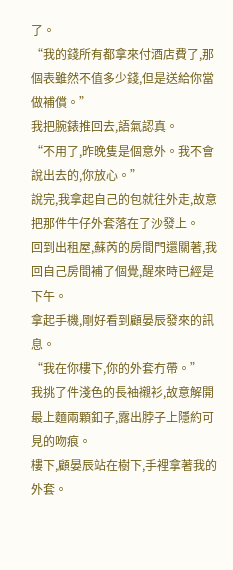了。
“我的錢所有都拿來付酒店費了,那個表雖然不值多少錢,但是送給你當做補償。”
我把腕錶推回去,語氣認真。
“不用了,昨晚隻是個意外。我不會說出去的,你放心。”
說完,我拿起自己的包就往外走,故意把那件牛仔外套落在了沙發上。
回到出租屋,蘇芮的房間門還關著,我回自己房間補了個覺,醒來時已經是下午。
拿起手機,剛好看到顧晏辰發來的訊息。
“我在你樓下,你的外套冇帶。”
我挑了件淺色的長袖襯衫,故意解開最上麵兩顆釦子,露出脖子上隱約可見的吻痕。
樓下,顧晏辰站在樹下,手裡拿著我的外套。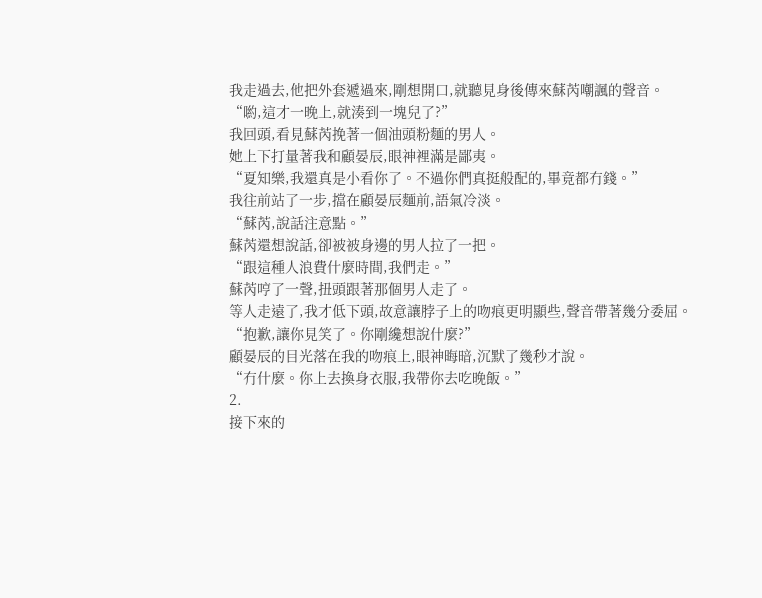我走過去,他把外套遞過來,剛想開口,就聽見身後傳來蘇芮嘲諷的聲音。
“喲,這才一晚上,就湊到一塊兒了?”
我回頭,看見蘇芮挽著一個油頭粉麵的男人。
她上下打量著我和顧晏辰,眼神裡滿是鄙夷。
“夏知樂,我還真是小看你了。不過你們真挺般配的,畢竟都冇錢。”
我往前站了一步,擋在顧晏辰麵前,語氣冷淡。
“蘇芮,說話注意點。”
蘇芮還想說話,卻被被身邊的男人拉了一把。
“跟這種人浪費什麼時間,我們走。”
蘇芮哼了一聲,扭頭跟著那個男人走了。
等人走遠了,我才低下頭,故意讓脖子上的吻痕更明顯些,聲音帶著幾分委屈。
“抱歉,讓你見笑了。你剛纔想說什麼?”
顧晏辰的目光落在我的吻痕上,眼神晦暗,沉默了幾秒才說。
“冇什麼。你上去換身衣服,我帶你去吃晚飯。”
2.
接下來的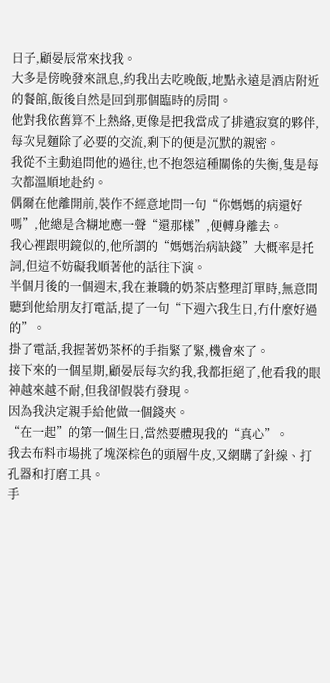日子,顧晏辰常來找我。
大多是傍晚發來訊息,約我出去吃晚飯,地點永遠是酒店附近的餐館,飯後自然是回到那個臨時的房間。
他對我依舊算不上熱絡,更像是把我當成了排遣寂寞的夥伴,每次見麵除了必要的交流,剩下的便是沉默的親密。
我從不主動追問他的過往,也不抱怨這種關係的失衡,隻是每次都溫順地赴約。
偶爾在他離開前,裝作不經意地問一句“你媽媽的病還好嗎”,他總是含糊地應一聲“還那樣”,便轉身離去。
我心裡跟明鏡似的,他所謂的“媽媽治病缺錢”大概率是托詞,但這不妨礙我順著他的話往下演。
半個月後的一個週末,我在兼職的奶茶店整理訂單時,無意間聽到他給朋友打電話,提了一句“下週六我生日,冇什麼好過的”。
掛了電話,我握著奶茶杯的手指緊了緊,機會來了。
接下來的一個星期,顧晏辰每次約我,我都拒絕了,他看我的眼神越來越不耐,但我卻假裝冇發現。
因為我決定親手給他做一個錢夾。
“在一起”的第一個生日,當然要體現我的“真心”。
我去布料市場挑了塊深棕色的頭層牛皮,又網購了針線、打孔器和打磨工具。
手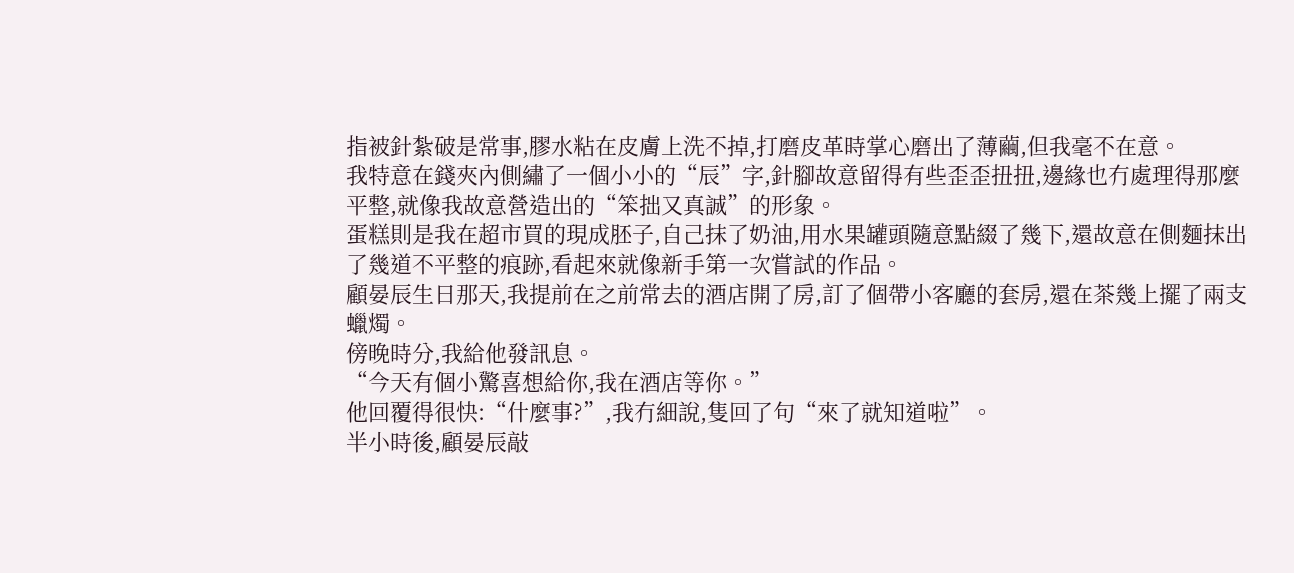指被針紮破是常事,膠水粘在皮膚上洗不掉,打磨皮革時掌心磨出了薄繭,但我毫不在意。
我特意在錢夾內側繡了一個小小的“辰”字,針腳故意留得有些歪歪扭扭,邊緣也冇處理得那麼平整,就像我故意營造出的“笨拙又真誠”的形象。
蛋糕則是我在超市買的現成胚子,自己抹了奶油,用水果罐頭隨意點綴了幾下,還故意在側麵抹出了幾道不平整的痕跡,看起來就像新手第一次嘗試的作品。
顧晏辰生日那天,我提前在之前常去的酒店開了房,訂了個帶小客廳的套房,還在茶幾上擺了兩支蠟燭。
傍晚時分,我給他發訊息。
“今天有個小驚喜想給你,我在酒店等你。”
他回覆得很快:“什麼事?”,我冇細說,隻回了句“來了就知道啦”。
半小時後,顧晏辰敲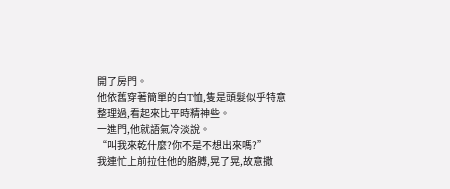開了房門。
他依舊穿著簡單的白T恤,隻是頭髮似乎特意整理過,看起來比平時精神些。
一進門,他就語氣冷淡說。
“叫我來乾什麼?你不是不想出來嗎?”
我連忙上前拉住他的胳膊,晃了晃,故意撒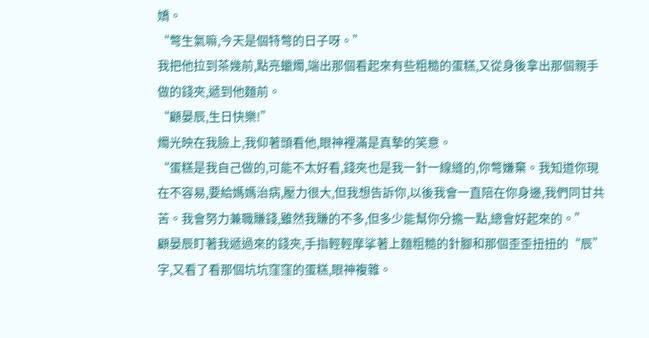嬌。
“彆生氣嘛,今天是個特彆的日子呀。”
我把他拉到茶幾前,點亮蠟燭,端出那個看起來有些粗糙的蛋糕,又從身後拿出那個親手做的錢夾,遞到他麵前。
“顧晏辰,生日快樂!”
燭光映在我臉上,我仰著頭看他,眼神裡滿是真摯的笑意。
“蛋糕是我自己做的,可能不太好看,錢夾也是我一針一線縫的,你彆嫌棄。我知道你現在不容易,要給媽媽治病,壓力很大,但我想告訴你,以後我會一直陪在你身邊,我們同甘共苦。我會努力兼職賺錢,雖然我賺的不多,但多少能幫你分擔一點,總會好起來的。”
顧晏辰盯著我遞過來的錢夾,手指輕輕摩挲著上麵粗糙的針腳和那個歪歪扭扭的“辰”字,又看了看那個坑坑窪窪的蛋糕,眼神複雜。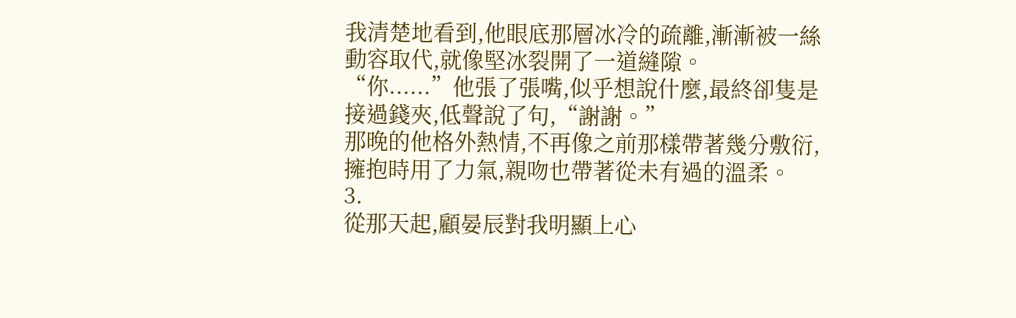我清楚地看到,他眼底那層冰冷的疏離,漸漸被一絲動容取代,就像堅冰裂開了一道縫隙。
“你......”他張了張嘴,似乎想說什麼,最終卻隻是接過錢夾,低聲說了句,“謝謝。”
那晚的他格外熱情,不再像之前那樣帶著幾分敷衍,擁抱時用了力氣,親吻也帶著從未有過的溫柔。
3.
從那天起,顧晏辰對我明顯上心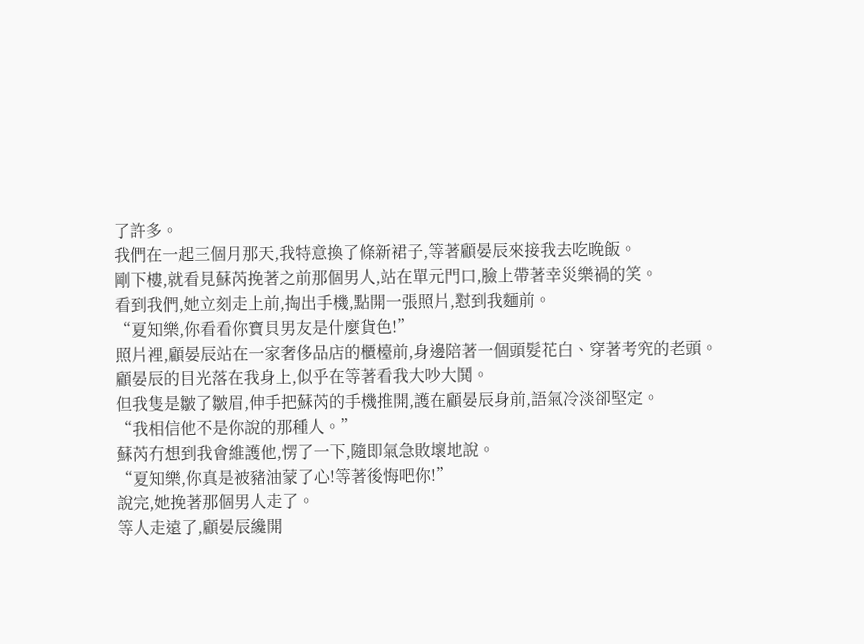了許多。
我們在一起三個月那天,我特意換了條新裙子,等著顧晏辰來接我去吃晚飯。
剛下樓,就看見蘇芮挽著之前那個男人,站在單元門口,臉上帶著幸災樂禍的笑。
看到我們,她立刻走上前,掏出手機,點開一張照片,懟到我麵前。
“夏知樂,你看看你寶貝男友是什麼貨色!”
照片裡,顧晏辰站在一家奢侈品店的櫃檯前,身邊陪著一個頭髮花白、穿著考究的老頭。
顧晏辰的目光落在我身上,似乎在等著看我大吵大鬨。
但我隻是皺了皺眉,伸手把蘇芮的手機推開,護在顧晏辰身前,語氣冷淡卻堅定。
“我相信他不是你說的那種人。”
蘇芮冇想到我會維護他,愣了一下,隨即氣急敗壞地說。
“夏知樂,你真是被豬油蒙了心!等著後悔吧你!”
說完,她挽著那個男人走了。
等人走遠了,顧晏辰纔開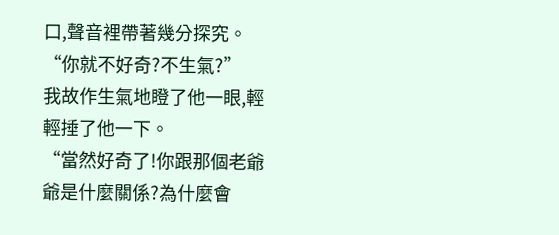口,聲音裡帶著幾分探究。
“你就不好奇?不生氣?”
我故作生氣地瞪了他一眼,輕輕捶了他一下。
“當然好奇了!你跟那個老爺爺是什麼關係?為什麼會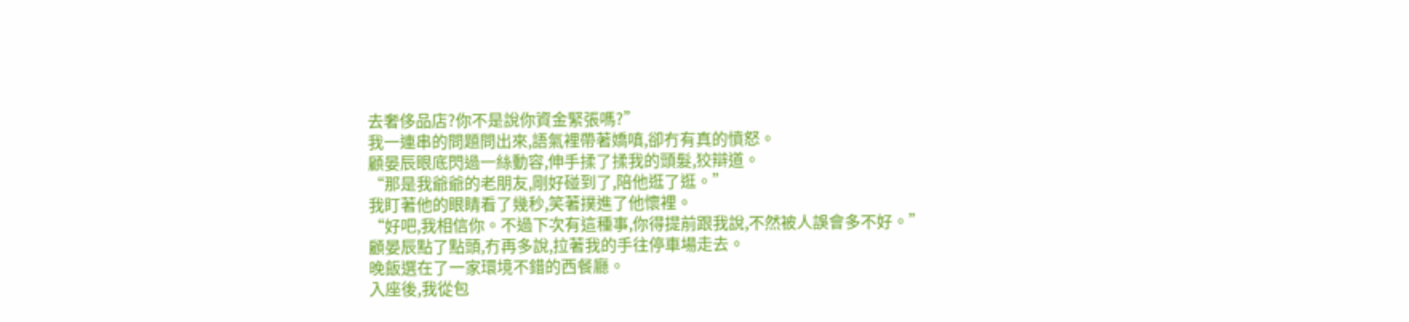去奢侈品店?你不是說你資金緊張嗎?”
我一連串的問題問出來,語氣裡帶著嬌嗔,卻冇有真的憤怒。
顧晏辰眼底閃過一絲動容,伸手揉了揉我的頭髮,狡辯道。
“那是我爺爺的老朋友,剛好碰到了,陪他逛了逛。”
我盯著他的眼睛看了幾秒,笑著撲進了他懷裡。
“好吧,我相信你。不過下次有這種事,你得提前跟我說,不然被人誤會多不好。”
顧晏辰點了點頭,冇再多說,拉著我的手往停車場走去。
晚飯選在了一家環境不錯的西餐廳。
入座後,我從包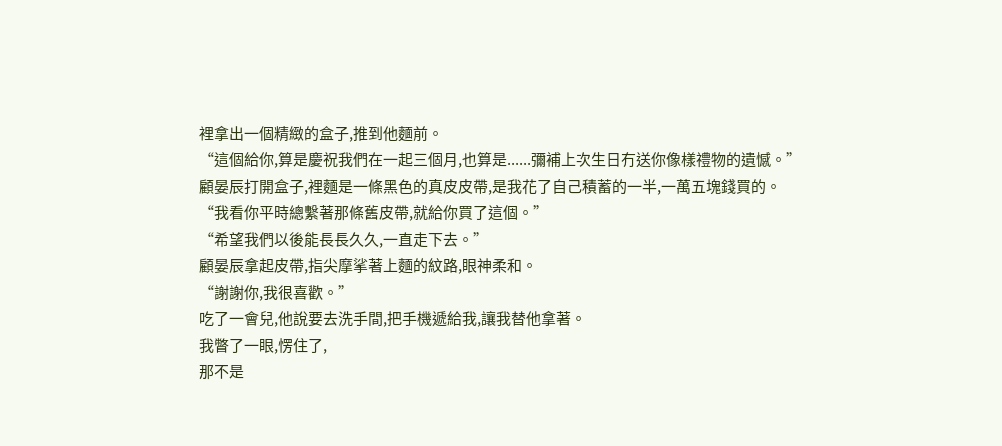裡拿出一個精緻的盒子,推到他麵前。
“這個給你,算是慶祝我們在一起三個月,也算是......彌補上次生日冇送你像樣禮物的遺憾。”
顧晏辰打開盒子,裡麵是一條黑色的真皮皮帶,是我花了自己積蓄的一半,一萬五塊錢買的。
“我看你平時總繫著那條舊皮帶,就給你買了這個。”
“希望我們以後能長長久久,一直走下去。”
顧晏辰拿起皮帶,指尖摩挲著上麵的紋路,眼神柔和。
“謝謝你,我很喜歡。”
吃了一會兒,他說要去洗手間,把手機遞給我,讓我替他拿著。
我瞥了一眼,愣住了,
那不是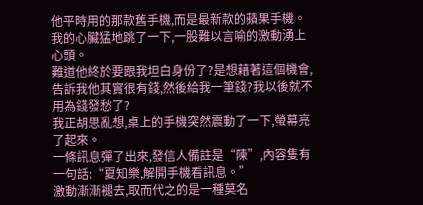他平時用的那款舊手機,而是最新款的蘋果手機。
我的心臟猛地跳了一下,一股難以言喻的激動湧上心頭。
難道他終於要跟我坦白身份了?是想藉著這個機會,告訴我他其實很有錢,然後給我一筆錢?我以後就不用為錢發愁了?
我正胡思亂想,桌上的手機突然震動了一下,螢幕亮了起來。
一條訊息彈了出來,發信人備註是“陳”,內容隻有一句話:“夏知樂,解開手機看訊息。”
激動漸漸褪去,取而代之的是一種莫名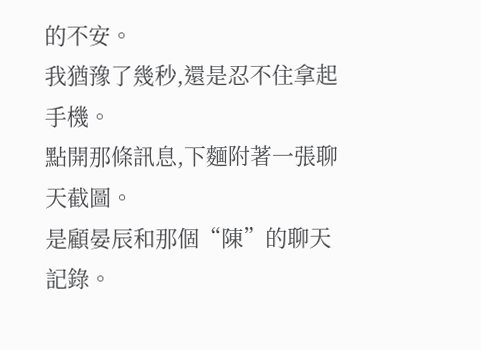的不安。
我猶豫了幾秒,還是忍不住拿起手機。
點開那條訊息,下麵附著一張聊天截圖。
是顧晏辰和那個“陳”的聊天記錄。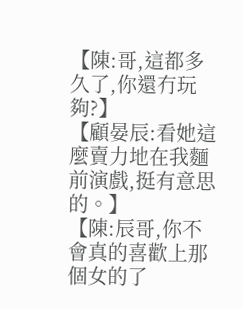【陳:哥,這都多久了,你還冇玩夠?】
【顧晏辰:看她這麼賣力地在我麵前演戲,挺有意思的。】
【陳:辰哥,你不會真的喜歡上那個女的了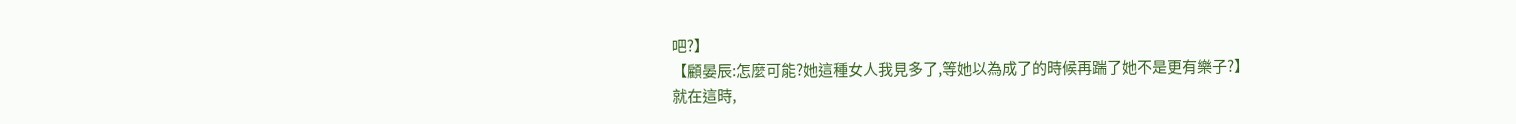吧?】
【顧晏辰:怎麼可能?她這種女人我見多了,等她以為成了的時候再踹了她不是更有樂子?】
就在這時,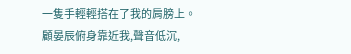一隻手輕輕搭在了我的肩膀上。
顧晏辰俯身靠近我,聲音低沉,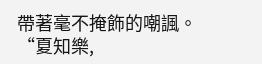帶著毫不掩飾的嘲諷。
“夏知樂,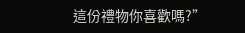這份禮物你喜歡嗎?”